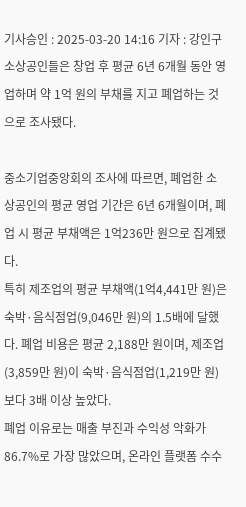기사승인 : 2025-03-20 14:16 기자 : 강인구
소상공인들은 창업 후 평균 6년 6개월 동안 영업하며 약 1억 원의 부채를 지고 폐업하는 것으로 조사됐다.

중소기업중앙회의 조사에 따르면, 폐업한 소상공인의 평균 영업 기간은 6년 6개월이며, 폐업 시 평균 부채액은 1억236만 원으로 집계됐다.
특히 제조업의 평균 부채액(1억4,441만 원)은 숙박·음식점업(9,046만 원)의 1.5배에 달했다. 폐업 비용은 평균 2,188만 원이며, 제조업(3,859만 원)이 숙박·음식점업(1,219만 원)보다 3배 이상 높았다.
폐업 이유로는 매출 부진과 수익성 악화가 86.7%로 가장 많았으며, 온라인 플랫폼 수수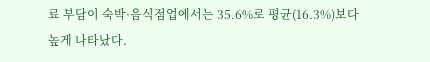료 부담이 숙박·음식점업에서는 35.6%로 평균(16.3%)보다 높게 나타났다.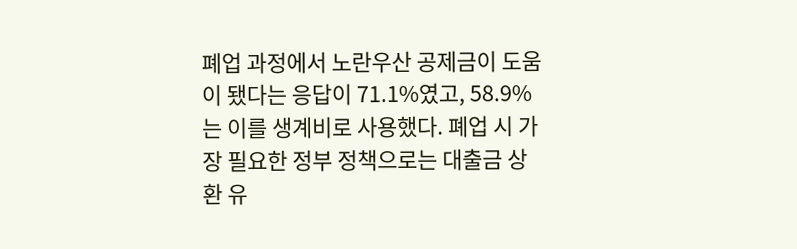폐업 과정에서 노란우산 공제금이 도움이 됐다는 응답이 71.1%였고, 58.9%는 이를 생계비로 사용했다. 폐업 시 가장 필요한 정부 정책으로는 대출금 상환 유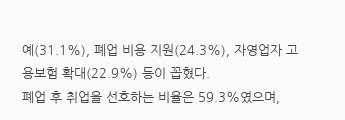예(31.1%), 폐업 비용 지원(24.3%), 자영업자 고용보험 확대(22.9%) 등이 꼽혔다.
폐업 후 취업을 선호하는 비율은 59.3%였으며,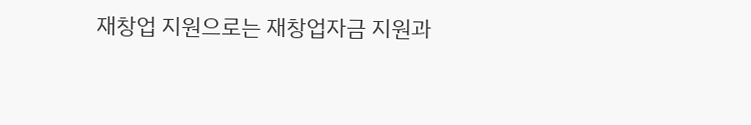재창업 지원으로는 재창업자금 지원과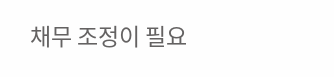채무 조정이 필요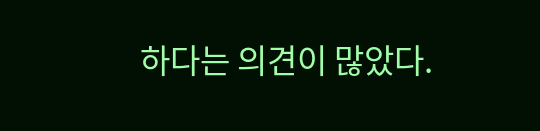하다는 의견이 많았다.